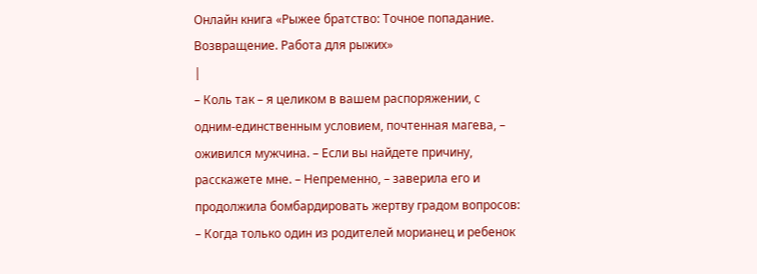Онлайн книга «Рыжее братство: Точное попадание. Возвращение. Работа для рыжих»
|
– Коль так – я целиком в вашем распоряжении, с одним-единственным условием, почтенная магева, – оживился мужчина. – Если вы найдете причину, расскажете мне. – Непременно, – заверила его и продолжила бомбардировать жертву градом вопросов: – Когда только один из родителей морианец и ребенок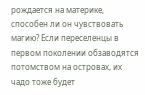рождается на материке, способен ли он чувствовать магию? Если переселенцы в первом поколении обзаводятся потомством на островах, их чадо тоже будет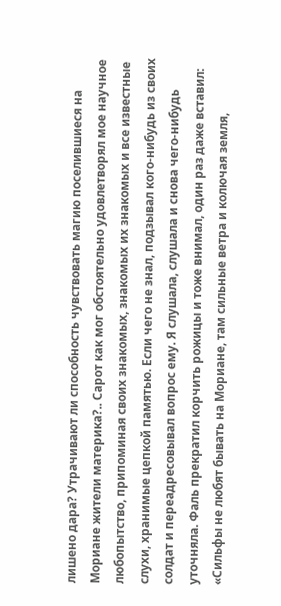лишено дара? Утрачивают ли способность чувствовать магию поселившиеся на Мориане жители материка?.. Сарот как мог обстоятельно удовлетворял мое научное любопытство, припоминая своих знакомых, знакомых их знакомых и все известные слухи, хранимые цепкой памятью. Если чего не знал, подзывал кого-нибудь из своих солдат и переадресовывал вопрос ему. Я слушала, слушала и снова чего-нибудь уточняла. Фаль прекратил корчить рожицы и тоже внимал, один раз даже вставил: «Сильфы не любят бывать на Мориане, там сильные ветра и колючая земля,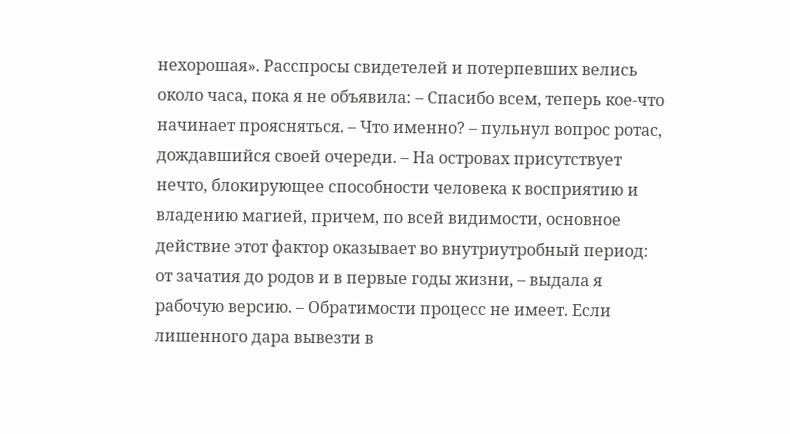нехорошая». Расспросы свидетелей и потерпевших велись около часа, пока я не объявила: – Спасибо всем, теперь кое-что начинает проясняться. – Что именно? – пульнул вопрос ротас, дождавшийся своей очереди. – На островах присутствует нечто, блокирующее способности человека к восприятию и владению магией, причем, по всей видимости, основное действие этот фактор оказывает во внутриутробный период: от зачатия до родов и в первые годы жизни, – выдала я рабочую версию. – Обратимости процесс не имеет. Если лишенного дара вывезти в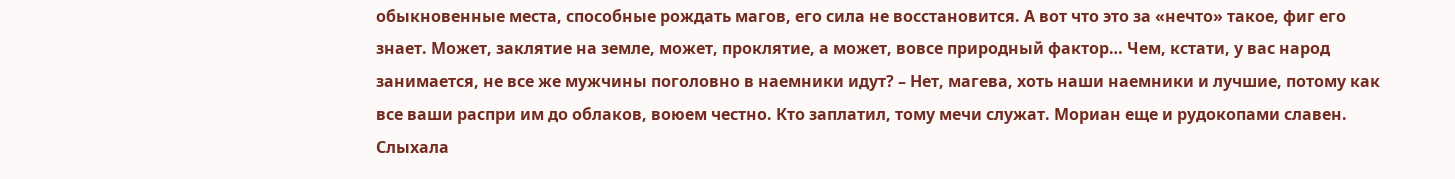обыкновенные места, способные рождать магов, его сила не восстановится. А вот что это за «нечто» такое, фиг его знает. Может, заклятие на земле, может, проклятие, а может, вовсе природный фактор… Чем, кстати, у вас народ занимается, не все же мужчины поголовно в наемники идут? – Нет, магева, хоть наши наемники и лучшие, потому как все ваши распри им до облаков, воюем честно. Кто заплатил, тому мечи служат. Мориан еще и рудокопами славен. Слыхала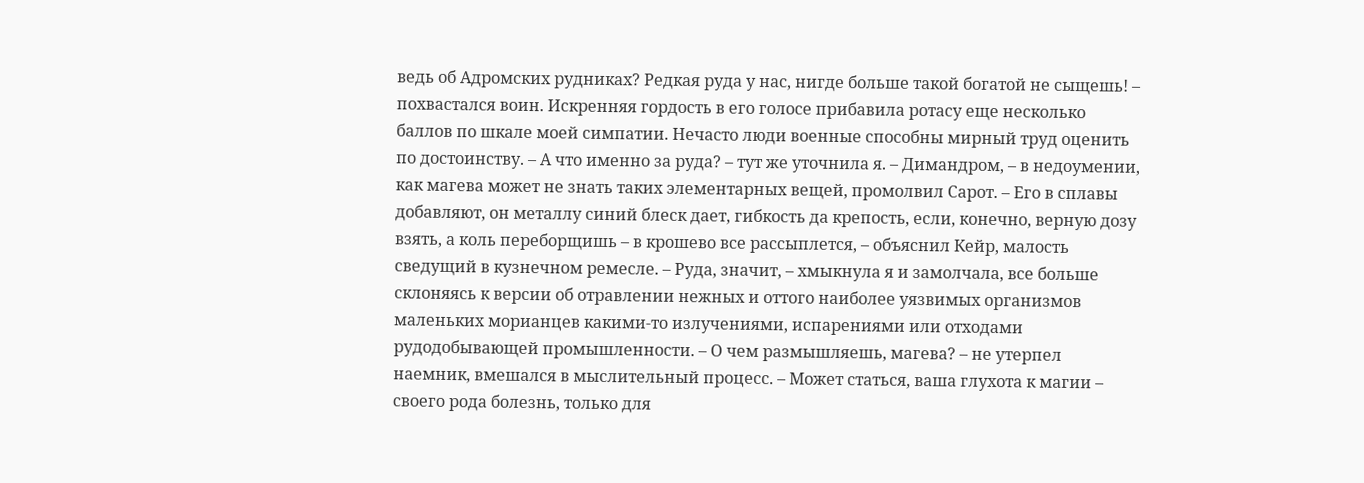ведь об Адромских рудниках? Редкая руда у нас, нигде больше такой богатой не сыщешь! – похвастался воин. Искренняя гордость в его голосе прибавила ротасу еще несколько баллов по шкале моей симпатии. Нечасто люди военные способны мирный труд оценить по достоинству. – А что именно за руда? – тут же уточнила я. – Димандром, – в недоумении, как магева может не знать таких элементарных вещей, промолвил Сарот. – Его в сплавы добавляют, он металлу синий блеск дает, гибкость да крепость, если, конечно, верную дозу взять, а коль переборщишь – в крошево все рассыплется, – объяснил Кейр, малость сведущий в кузнечном ремесле. – Руда, значит, – хмыкнула я и замолчала, все больше склоняясь к версии об отравлении нежных и оттого наиболее уязвимых организмов маленьких морианцев какими-то излучениями, испарениями или отходами рудодобывающей промышленности. – О чем размышляешь, магева? – не утерпел наемник, вмешался в мыслительный процесс. – Может статься, ваша глухота к магии – своего рода болезнь, только для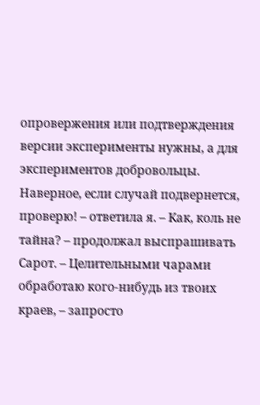опровержения или подтверждения версии эксперименты нужны, а для экспериментов добровольцы. Наверное, если случай подвернется, проверю! – ответила я. – Как, коль не тайна? – продолжал выспрашивать Сарот. – Целительными чарами обработаю кого-нибудь из твоих краев, – запросто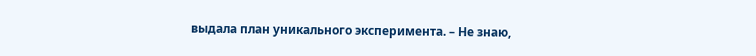выдала план уникального эксперимента. – Не знаю,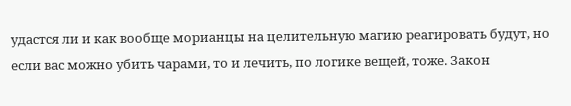удастся ли и как вообще морианцы на целительную магию реагировать будут, но если вас можно убить чарами, то и лечить, по логике вещей, тоже. Закон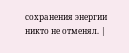сохранения энергии никто не отменял. |